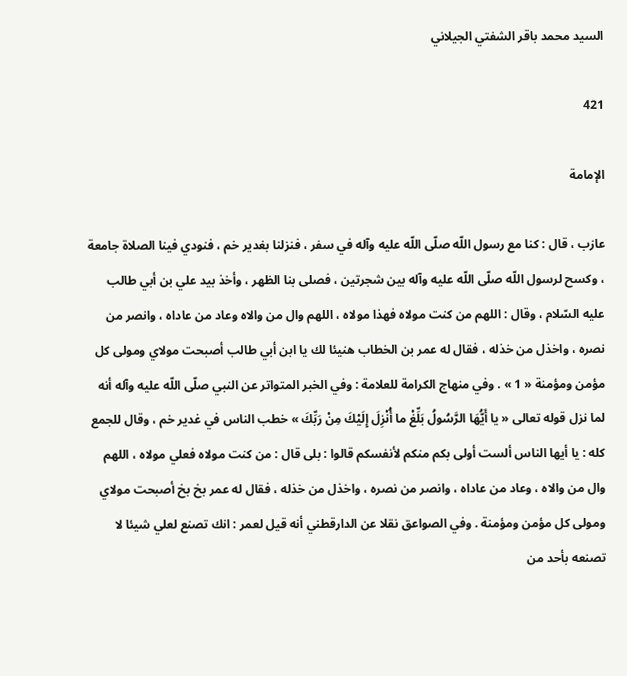السيد محمد باقر الشفتي الجيلاني

421

الإمامة

عازب ، قال : كنا مع رسول اللّه صلّى اللّه عليه وآله في سفر ، فنزلنا بغدير خم ، فنودي فينا الصلاة جامعة ، وكسح لرسول اللّه صلّى اللّه عليه وآله بين شجرتين ، فصلى بنا الظهر ، وأخذ بيد علي بن أبي طالب عليه السّلام ، وقال : اللهم من كنت مولاه فهذا مولاه ، اللهم وال من والاه وعاد من عاداه ، وانصر من نصره ، واخذل من خذله ، فقال له عمر بن الخطاب هنيئا لك يا ابن أبي طالب أصبحت مولاي ومولى كل مؤمن ومؤمنة « 1 » . وفي منهاج الكرامة للعلامة : وفي الخبر المتواتر عن النبي صلّى اللّه عليه وآله أنه لما نزل قوله تعالى « يا أَيُّهَا الرَّسُولُ بَلِّغْ ما أُنْزِلَ إِلَيْكَ مِنْ رَبِّكَ » خطب الناس في غدير خم ، وقال للجمع كله : يا أيها الناس ألست أولى بكم منكم لأنفسكم قالوا : بلى قال : من كنت مولاه فعلي مولاه ، اللهم وال من والاه ، وعاد من عاداه ، وانصر من نصره ، واخذل من خذله ، فقال له عمر بخ بخ أصبحت مولاي ومولى كل مؤمن ومؤمنة . وفي الصواعق نقلا عن الدارقطني أنه قيل لعمر : انك تصنع لعلي شيئا لا تصنعه بأحد من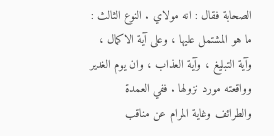الصحابة فقال : انه مولاي . النوع الثالث : ما هو المشتمل عليها ، وعلى آية الاكمال ، وآية التبليغ ، وآية العذاب ، وان يوم الغدير وواقعته مورد نزولها . ففي العمدة والطرائف وغاية المرام عن مناقب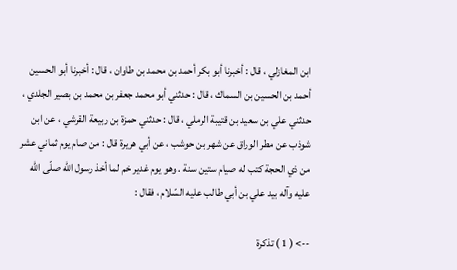ابن المغازلي ، قال : أخبرنا أبو بكر أحمد بن محمد بن طاوان ، قال : أخبرنا أبو الحسين أحمد بن الحسين بن السماك ، قال : حدثني أبو محمد جعفر بن محمد بن بصير الجلدي ، حدثني علي بن سعيد بن قتيبة الرملي ، قال : حدثني حمزة بن ربيعة القرشي ، عن ابن شوذب عن مطر الوراق عن شهر بن حوشب ، عن أبي هريرة قال : من صام يوم ثماني عشر من ذي الحجة كتب له صيام ستين سنة . وهو يوم غدير خم لما أخذ رسول اللّه صلّى اللّه عليه وآله بيد علي بن أبي طالب عليه السّلام ، فقال :

--> ( 1 ) تذكرة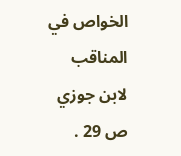الخواص في المناقب لابن جوزي ص 29 .